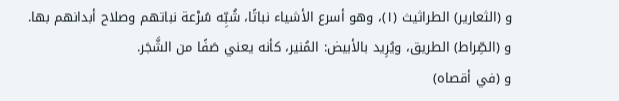و (الثعارير) الطراثيث (١)، وهو أسرع الأشياء نباتًا، شُبِّه سُرْعة نباتهم وصلاح أبدانهم بها.
و (الصِّراط) الطريق، ويُرِيد بالأبيض: المُنير، كأنه يعني صَفًا من الشَّجَر.
و (في أقصاه)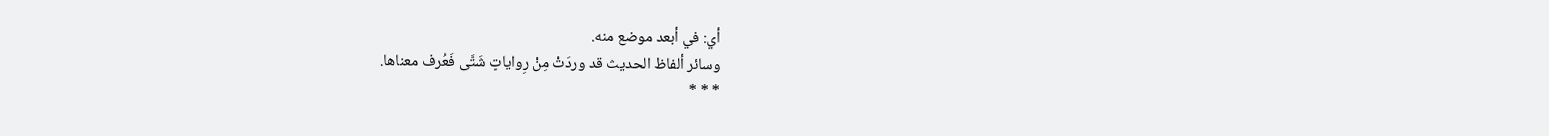أي: في أبعد موضع منه.
وسائر ألفاظ الحديث قد وردَتْ مِنْ رِواياتٍ شَتَّى فَعُرف معناها.
* * *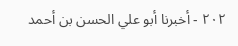٢٠٢ - أخبرنا أبو علي الحسن بن أحمد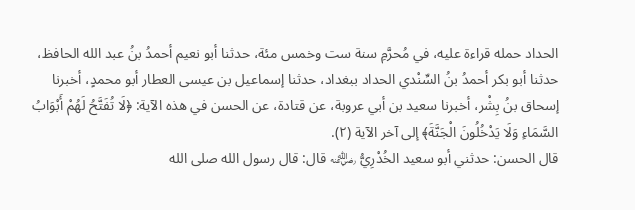الحداد حمله قراءة عليه، في مُحرَّمِ سنة ست وخمس مئة، حدثنا أبو نعيم أحمدُ بنُ عبد الله الحافظ، حدثنا أبو بكر أحمدُ بنُ السِّنْدي الحداد ببغداد، حدثنا إسماعيل بن عيسى العطار أبو محمدٍ، أخبرنا إسحاق بنُ بِشْر، أخبرنا سعيد بن أبي عروبة، عن قتادة، عن الحسن في هذه الآية: ﴿لَا تُفَتَّحُ لَهُمْ أَبْوَابُ السَّمَاءِ وَلَا يَدْخُلُونَ الْجَنَّةَ﴾ إلى آخر الآية (٢).
قال الحسن: حدثني أبو سعيد الخُدْرِيُّ ﵁ قال: قال رسول الله صلى الله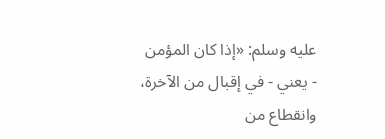عليه وسلم: «إذا كان المؤمن - يعني - في إقبال من الآخرة، وانقطاع من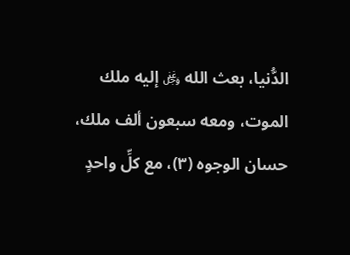الدُّنيا، بعث الله ﷿ إليه ملك الموت، ومعه سبعون ألف ملك، حسان الوجوه (٣)، مع كلِّ واحدٍ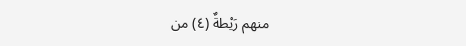منهم رَيْطةٌ (٤) من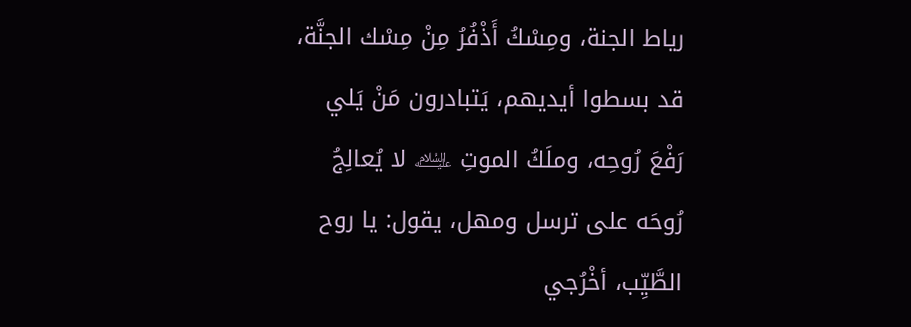رياط الجنة، ومِسْكُ أَذْفُرُ مِنْ مِسْك الجنَّة، قد بسطوا أيديهم، يَتبادرون مَنْ يَلي رَفْعَ رُوحِه، وملَكُ الموتِ ﵇ لا يُعالِجُ رُوحَه على ترسل ومهل، يقول: يا روح الطَّيِّب، أخْرُجي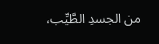من الجسدِ الطَّيِّب،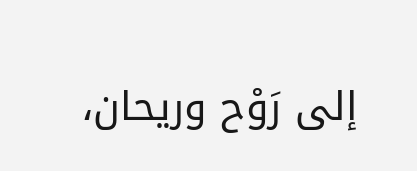إلى رَوْح وريحان،